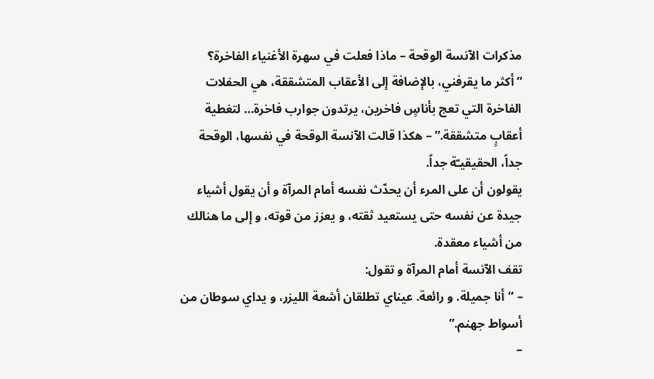مذكرات الآنسة الوقحة – ماذا فعلت في سهرة الأغنياء الفاخرة؟
“أكثر ما يقرفني، بالإضافة إلى الأعقاب المتشققة، هي الحفلات الفاخرة التي تعج بأناسٍ فاخرين، يرتدون جوارب فاخرة… لتغطية أعقابٍ متشققة.” – هكذا قالت الآنسة الوقحة في نفسها، الوقحة جداً، الحقيقيـّة جداً.
يقولون أن على المرء أن يحدّث نفسه أمام المرآة و أن يقول أشياء جيدة عن نفسه حتى يستعيد ثقته، و يعزز من قوته، و إلى ما هنالك من أشياء معقدة.
تقف الآنسة أمام المرآة و تقول:
– “أنا جميلة. و رائعة. عيناي تطلقان أشعة الليزر، و يداي سوطان من أسواط جهنم.”
–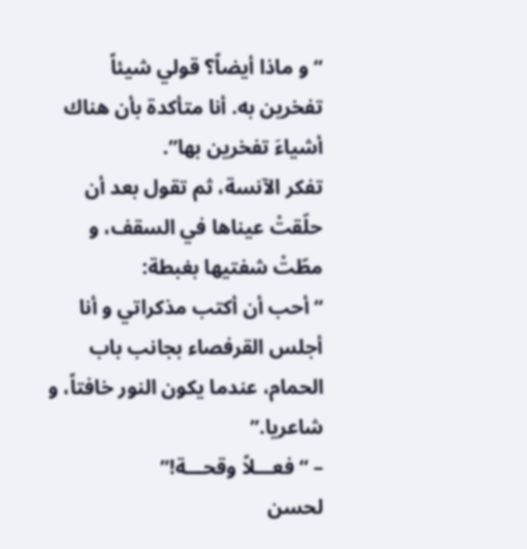“و ماذا أيضاً؟ قولي شيئاً تفخرين به. أنا متأكدة بأن هناك أشياءَ تفخرين بها”.
تفكر الآنسة، ثم تقول بعد أن حلّقتْ عيناها في السقف، و مطّتْ شفتيها بغبطة:
“أحب أن أكتب مذكراتي و أنا أجلس القرفصاء بجانب باب الحمام، عندما يكون النور خافتاً، و شاعريا.”
– “فعـــلاً وقحـــة!”
لحسن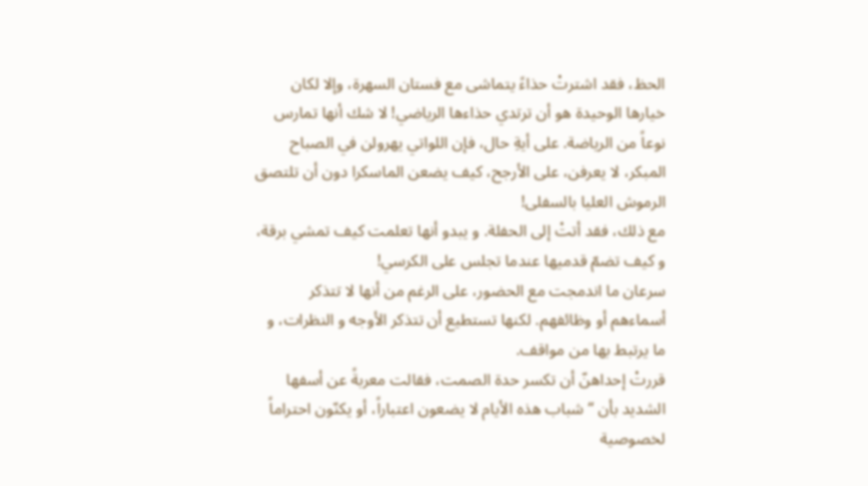الحظ، فقد اشترتْ حذاءً يتماشى مع فستان السهرة، وإلا لكان خيارها الوحيدة هو أن ترتدي حذاءها الرياضي! لا شك أنها تمارس نوعاً من الرياضة. على أيةِ حال، فإن اللواتي يهرولن في الصباح المبكر، لا يعرفن، على الأرجح، كيف يضعن الماسكرا دون أن تلتصق الرموش العليا بالسفلى!
مع ذلك، فقد أتتْ إلى الحفلة. و يبدو أنها تعلمت كيف تمشي برقة، و كيف تضمّ قدميها عندما تجلس على الكرسي!
سرعان ما اندمجت مع الحضور، على الرغم من أنها لا تتذكر أسماءهم أو وظائفهم. لكنها تستطيع أن تتذكر الأوجه و النظرات، و ما يرتبط بها من مواقف.
قررتْ إحداهنّ أن تكسر حدة الصمت، فقالت معربةً عن أسفها الشديد بأن “شباب هذه الأيام لا يضعون اعتباراً، أو يكنّون احتراماً لخصوصية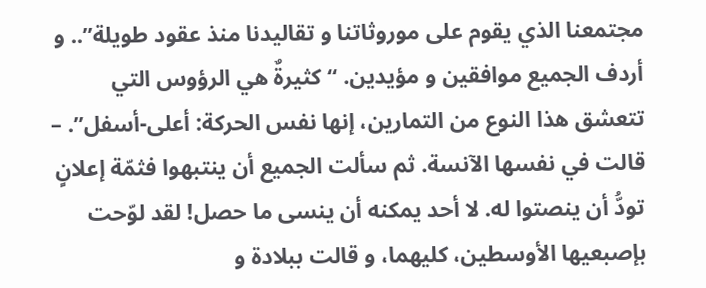مجتمعنا الذي يقوم على موروثاتنا و تقاليدنا منذ عقود طويلة”.. و أردف الجميع موافقين و مؤيدين. “كثيرةٌ هي الرؤوس التي تتعشق هذا النوع من التمارين، إنها نفس الحركة: أعلى-أسفل”. – قالت في نفسها الآنسة. ثم سألت الجميع أن ينتبهوا فثمّة إعلانٍ تودُّ أن ينصتوا له. لا أحد يمكنه أن ينسى ما حصل! لقد لوّحت بإصبعيها الأوسطين، كليهما، و قالت ببلادة و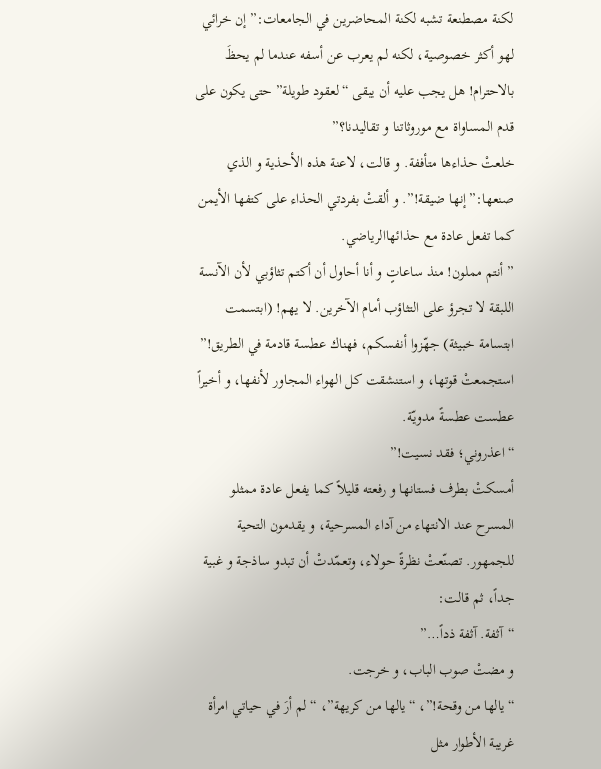لكنة مصطنعة تشبه لكنة المحاضرين في الجامعات:” إن خرائي لهو أكثر خصوصية، لكنه لم يعرب عن أسفه عندما لم يحظَ بالاحترام! هل يجب عليه أن يبقى “لعقود طويلة” حتى يكون على قدم المساواة مع موروثاتنا و تقاليدنا؟”
خلعتْ حذاءها متأففة. و قالت، لاعنة هذه الأحذية و الذي صنعها:”إنها ضيقة!”. و ألقتْ بفردتي الحذاء على كتفها الأيمن كما تفعل عادة مع حذائهاالرياضي.
” أنتم مملون! منذ ساعاتٍ و أنا أحاول أن أكتم تثاؤبي لأن الآنسة اللبقة لا تجرؤ على التثاؤب أمام الآخرين. لا يهم! (ابتسمت ابتسامة خبيثة) جهّزوا أنفسكم، فهناك عطسة قادمة في الطريق!”
استجمعتْ قوتها، و استنشقت كل الهواء المجاور لأنفها، و أخيراً عطست عطسةً مدويّة.
“اعذروني؛ فقد نسيت!”
أمسكتْ بطرف فستانها و رفعته قليلاً كما يفعل عادة ممثلو المسرح عند الانتهاء من آداء المسرحية، و يقدمون التحية للجمهور. تصنّعتْ نظرةً حولاء، وتعمّدتْ أن تبدو ساذجة و غبية جداً، ثم قالت:
“آثفة. آثفة ذداً…”
و مضتْ صوب الباب، و خرجت.
“يالها من وقحة!”، “يالها من كريهة”، “لم أرَ في حياتي امرأة غريبة الأطوار مثل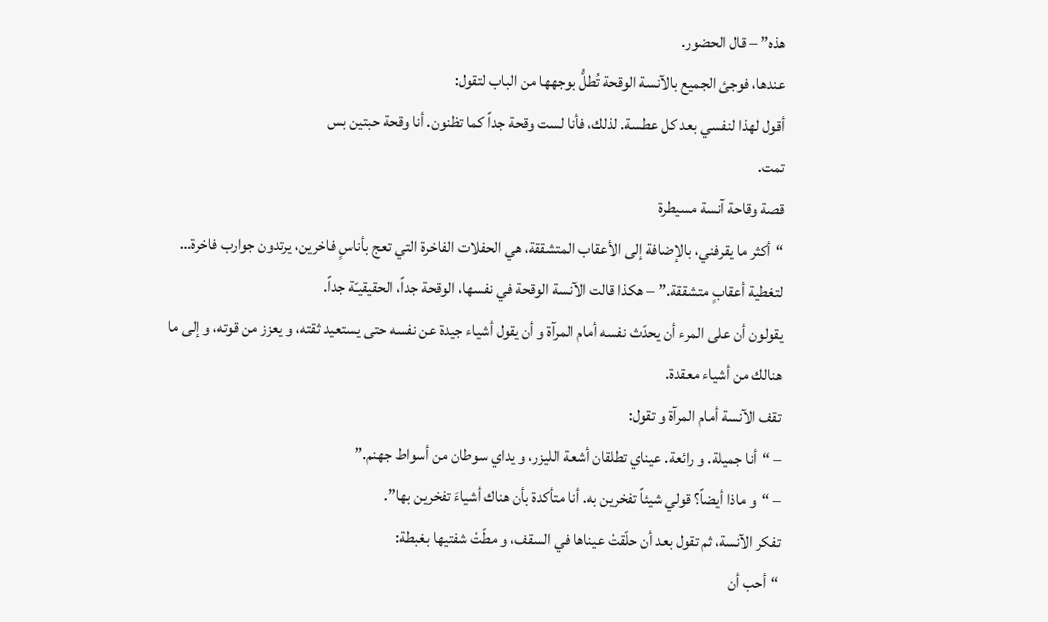هذه” – قال الحضور.
عندها، فوجئ الجميع بالآنسة الوقحة تُطلُّ بوجهها من الباب لتقول:
أقول لهذا لنفسي بعد كل عطسة. لذلك، فأنا لست وقحة جداً كما تظنون. أنا وقحة حبتين بس
تمت.
قصة وقاحة آنسة مسيطرة
“أكثر ما يقرفني، بالإضافة إلى الأعقاب المتشققة، هي الحفلات الفاخرة التي تعج بأناسٍ فاخرين، يرتدون جوارب فاخرة… لتغطية أعقابٍ متشققة.” – هكذا قالت الآنسة الوقحة في نفسها، الوقحة جداً، الحقيقيـّة جداً.
يقولون أن على المرء أن يحدّث نفسه أمام المرآة و أن يقول أشياء جيدة عن نفسه حتى يستعيد ثقته، و يعزز من قوته، و إلى ما هنالك من أشياء معقدة.
تقف الآنسة أمام المرآة و تقول:
– “أنا جميلة. و رائعة. عيناي تطلقان أشعة الليزر، و يداي سوطان من أسواط جهنم.”
– “و ماذا أيضاً؟ قولي شيئاً تفخرين به. أنا متأكدة بأن هناك أشياءَ تفخرين بها”.
تفكر الآنسة، ثم تقول بعد أن حلّقتْ عيناها في السقف، و مطّتْ شفتيها بغبطة:
“أحب أن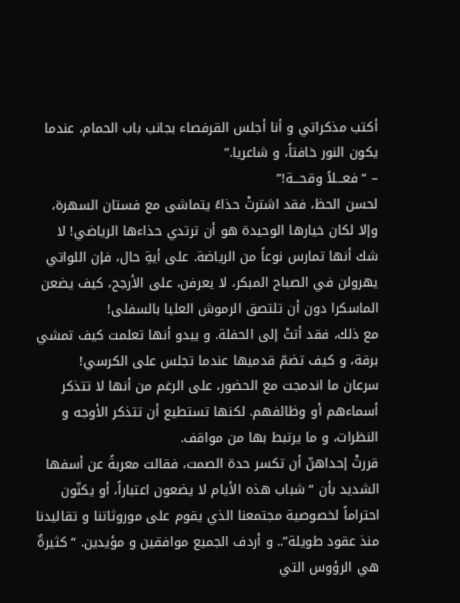أكتب مذكراتي و أنا أجلس القرفصاء بجانب باب الحمام، عندما يكون النور خافتاً، و شاعريا.”
– “فعـــلاً وقحـــة!”
لحسن الحظ، فقد اشترتْ حذاءً يتماشى مع فستان السهرة، وإلا لكان خيارها الوحيدة هو أن ترتدي حذاءها الرياضي! لا شك أنها تمارس نوعاً من الرياضة. على أيةِ حال، فإن اللواتي يهرولن في الصباح المبكر، لا يعرفن، على الأرجح، كيف يضعن الماسكرا دون أن تلتصق الرموش العليا بالسفلى!
مع ذلك، فقد أتتْ إلى الحفلة. و يبدو أنها تعلمت كيف تمشي برقة، و كيف تضمّ قدميها عندما تجلس على الكرسي!
سرعان ما اندمجت مع الحضور، على الرغم من أنها لا تتذكر أسماءهم أو وظائفهم. لكنها تستطيع أن تتذكر الأوجه و النظرات، و ما يرتبط بها من مواقف.
قررتْ إحداهنّ أن تكسر حدة الصمت، فقالت معربةً عن أسفها الشديد بأن “شباب هذه الأيام لا يضعون اعتباراً، أو يكنّون احتراماً لخصوصية مجتمعنا الذي يقوم على موروثاتنا و تقاليدنا منذ عقود طويلة”.. و أردف الجميع موافقين و مؤيدين. “كثيرةٌ هي الرؤوس التي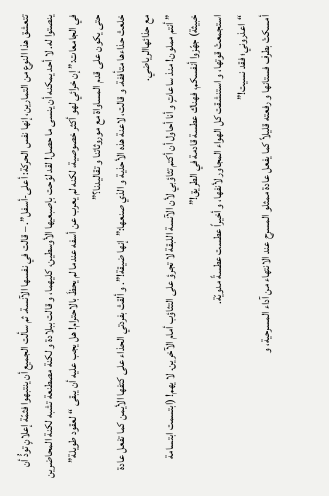تتعشق هذا النوع من التمارين، إنها نفس الحركة: أعلى-أسفل”. – قالت في نفسها الآنسة. ثم سألت الجميع أن ينتبهوا فثمّة إعلانٍ تودُّ أن ينصتوا له. لا أحد يمكنه أن ينسى ما حصل! لقد لوّحت بإصبعيها الأوسطين، كليهما، و قالت ببلادة و لكنة مصطنعة تشبه لكنة المحاضرين في الجامعات:” إن خرائي لهو أكثر خصوصية، لكنه لم يعرب عن أسفه عندما لم يحظَ بالاحترام! هل يجب عليه أن يبقى “لعقود طويلة” حتى يكون على قدم المساواة مع موروثاتنا و تقاليدنا؟”
خلعتْ حذاءها متأففة. و قالت، لاعنة هذه الأحذية و الذي صنعها:”إنها ضيقة!”. و ألقتْ بفردتي الحذاء على كتفها الأيمن كما تفعل عادة مع حذائهاالرياضي.
” أنتم مملون! منذ ساعاتٍ و أنا أحاول أن أكتم تثاؤبي لأن الآنسة اللبقة لا تجرؤ على التثاؤب أمام الآخرين. لا يهم! (ابتسمت ابتسامة خبيثة) جهّزوا أنفسكم، فهناك عطسة قادمة في الطريق!”
استجمعتْ قوتها، و استنشقت كل الهواء المجاور لأنفها، و أخيراً عطست عطسةً مدويّة.
“اعذروني؛ فقد نسيت!”
أمسكتْ بطرف فستانها و رفعته قليلاً كما يفعل عادة ممثلو المسرح عند الانتهاء من آداء المسرحية، و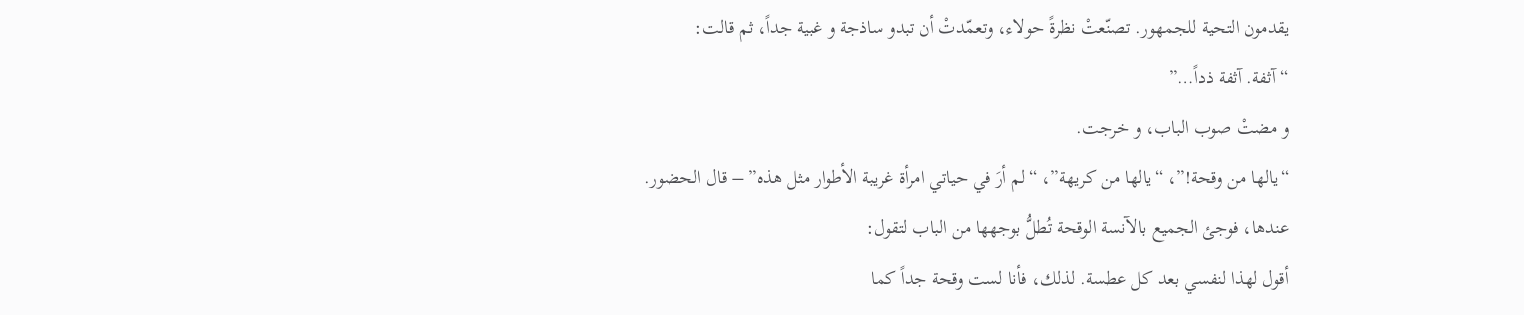يقدمون التحية للجمهور. تصنّعتْ نظرةً حولاء، وتعمّدتْ أن تبدو ساذجة و غبية جداً، ثم قالت:
“آثفة. آثفة ذداً…”
و مضتْ صوب الباب، و خرجت.
“يالها من وقحة!”، “يالها من كريهة”، “لم أرَ في حياتي امرأة غريبة الأطوار مثل هذه” – قال الحضور.
عندها، فوجئ الجميع بالآنسة الوقحة تُطلُّ بوجهها من الباب لتقول:
أقول لهذا لنفسي بعد كل عطسة. لذلك، فأنا لست وقحة جداً كما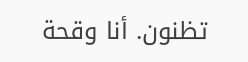تظنون. أنا وقحة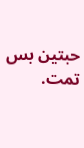حبتين بس
تمت.